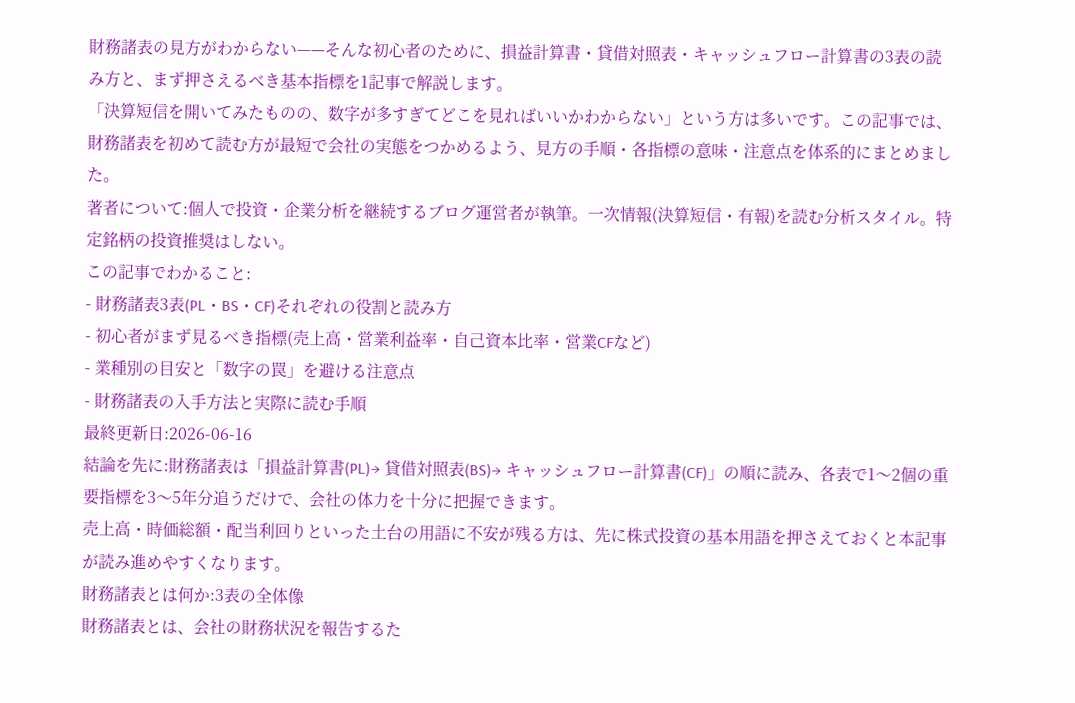財務諸表の見方がわからない——そんな初心者のために、損益計算書・貸借対照表・キャッシュフロー計算書の3表の読み方と、まず押さえるべき基本指標を1記事で解説します。
「決算短信を開いてみたものの、数字が多すぎてどこを見ればいいかわからない」という方は多いです。この記事では、財務諸表を初めて読む方が最短で会社の実態をつかめるよう、見方の手順・各指標の意味・注意点を体系的にまとめました。
著者について:個人で投資・企業分析を継続するブログ運営者が執筆。一次情報(決算短信・有報)を読む分析スタイル。特定銘柄の投資推奨はしない。
この記事でわかること:
- 財務諸表3表(PL・BS・CF)それぞれの役割と読み方
- 初心者がまず見るべき指標(売上高・営業利益率・自己資本比率・営業CFなど)
- 業種別の目安と「数字の罠」を避ける注意点
- 財務諸表の入手方法と実際に読む手順
最終更新日:2026-06-16
結論を先に:財務諸表は「損益計算書(PL)→ 貸借対照表(BS)→ キャッシュフロー計算書(CF)」の順に読み、各表で1〜2個の重要指標を3〜5年分追うだけで、会社の体力を十分に把握できます。
売上高・時価総額・配当利回りといった土台の用語に不安が残る方は、先に株式投資の基本用語を押さえておくと本記事が読み進めやすくなります。
財務諸表とは何か:3表の全体像
財務諸表とは、会社の財務状況を報告するた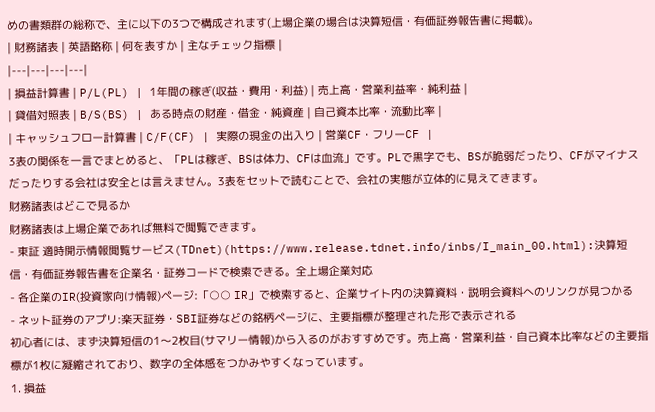めの書類群の総称で、主に以下の3つで構成されます(上場企業の場合は決算短信・有価証券報告書に掲載)。
| 財務諸表 | 英語略称 | 何を表すか | 主なチェック指標 |
|---|---|---|---|
| 損益計算書 | P/L(PL) | 1年間の稼ぎ(収益・費用・利益) | 売上高・営業利益率・純利益 |
| 貸借対照表 | B/S(BS) | ある時点の財産・借金・純資産 | 自己資本比率・流動比率 |
| キャッシュフロー計算書 | C/F(CF) | 実際の現金の出入り | 営業CF・フリーCF |
3表の関係を一言でまとめると、「PLは稼ぎ、BSは体力、CFは血流」です。PLで黒字でも、BSが脆弱だったり、CFがマイナスだったりする会社は安全とは言えません。3表をセットで読むことで、会社の実態が立体的に見えてきます。
財務諸表はどこで見るか
財務諸表は上場企業であれば無料で閲覧できます。
- 東証 適時開示情報閲覧サービス(TDnet)(https://www.release.tdnet.info/inbs/I_main_00.html):決算短信・有価証券報告書を企業名・証券コードで検索できる。全上場企業対応
- 各企業のIR(投資家向け情報)ページ:「○○ IR」で検索すると、企業サイト内の決算資料・説明会資料へのリンクが見つかる
- ネット証券のアプリ:楽天証券・SBI証券などの銘柄ページに、主要指標が整理された形で表示される
初心者には、まず決算短信の1〜2枚目(サマリー情報)から入るのがおすすめです。売上高・営業利益・自己資本比率などの主要指標が1枚に凝縮されており、数字の全体感をつかみやすくなっています。
1. 損益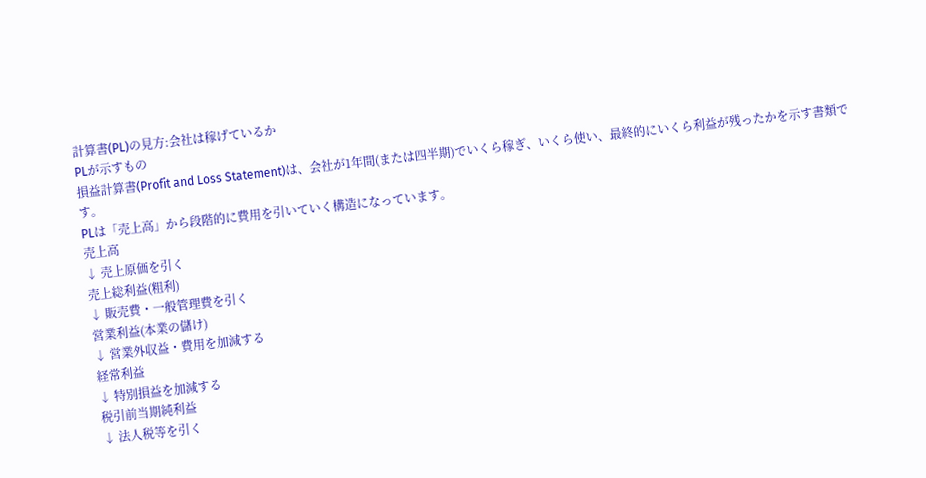計算書(PL)の見方:会社は稼げているか
PLが示すもの
損益計算書(Profit and Loss Statement)は、会社が1年間(または四半期)でいくら稼ぎ、いくら使い、最終的にいくら利益が残ったかを示す書類です。
PLは「売上高」から段階的に費用を引いていく構造になっています。
売上高
↓ 売上原価を引く
売上総利益(粗利)
↓ 販売費・一般管理費を引く
営業利益(本業の儲け)
↓ 営業外収益・費用を加減する
経常利益
↓ 特別損益を加減する
税引前当期純利益
↓ 法人税等を引く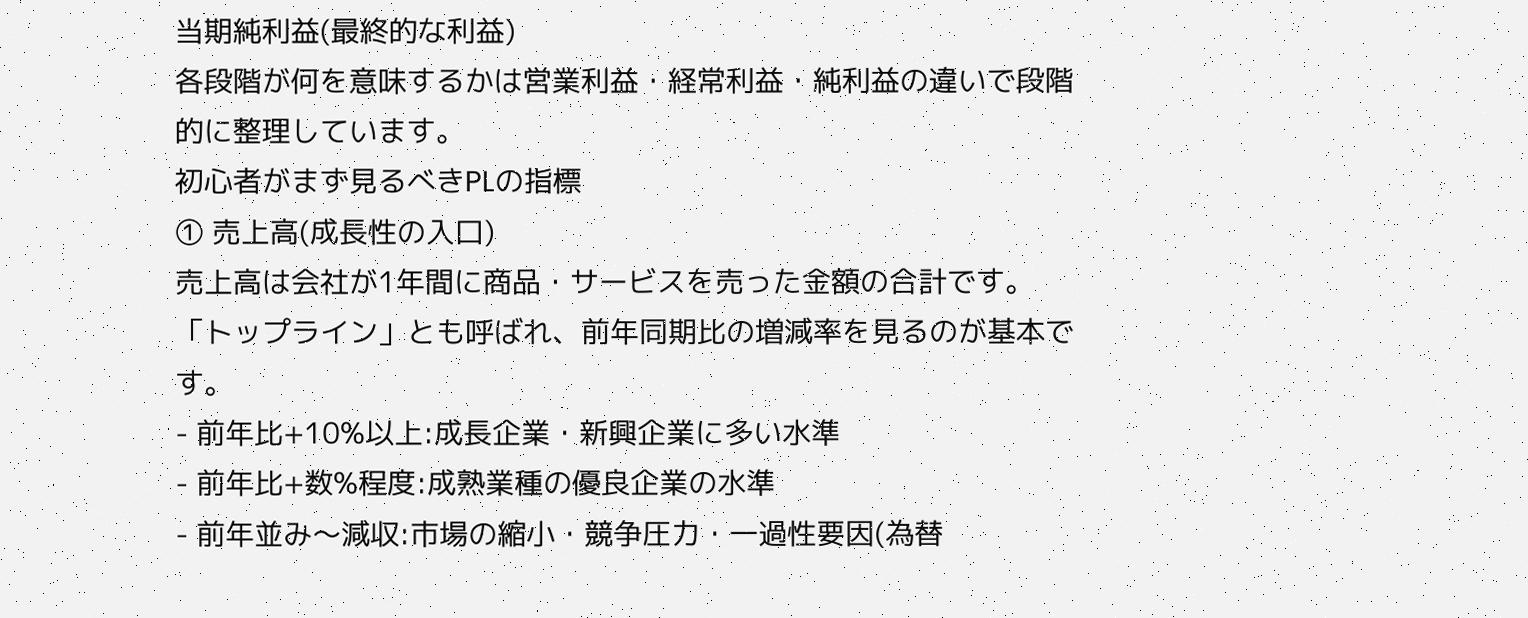当期純利益(最終的な利益)
各段階が何を意味するかは営業利益・経常利益・純利益の違いで段階的に整理しています。
初心者がまず見るべきPLの指標
① 売上高(成長性の入口)
売上高は会社が1年間に商品・サービスを売った金額の合計です。「トップライン」とも呼ばれ、前年同期比の増減率を見るのが基本です。
- 前年比+10%以上:成長企業・新興企業に多い水準
- 前年比+数%程度:成熟業種の優良企業の水準
- 前年並み〜減収:市場の縮小・競争圧力・一過性要因(為替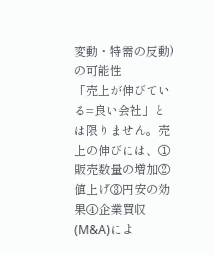変動・特需の反動)の可能性
「売上が伸びている=良い会社」とは限りません。売上の伸びには、①販売数量の増加②値上げ③円安の効果④企業買収(M&A)によ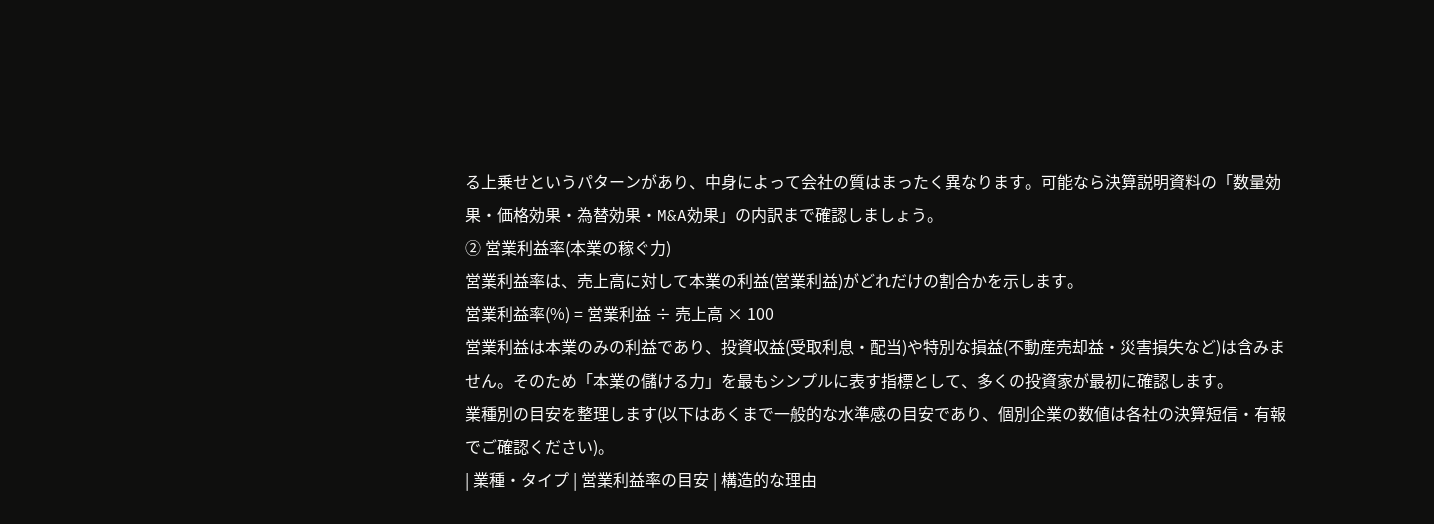る上乗せというパターンがあり、中身によって会社の質はまったく異なります。可能なら決算説明資料の「数量効果・価格効果・為替効果・M&A効果」の内訳まで確認しましょう。
② 営業利益率(本業の稼ぐ力)
営業利益率は、売上高に対して本業の利益(営業利益)がどれだけの割合かを示します。
営業利益率(%) = 営業利益 ÷ 売上高 × 100
営業利益は本業のみの利益であり、投資収益(受取利息・配当)や特別な損益(不動産売却益・災害損失など)は含みません。そのため「本業の儲ける力」を最もシンプルに表す指標として、多くの投資家が最初に確認します。
業種別の目安を整理します(以下はあくまで一般的な水準感の目安であり、個別企業の数値は各社の決算短信・有報でご確認ください)。
| 業種・タイプ | 営業利益率の目安 | 構造的な理由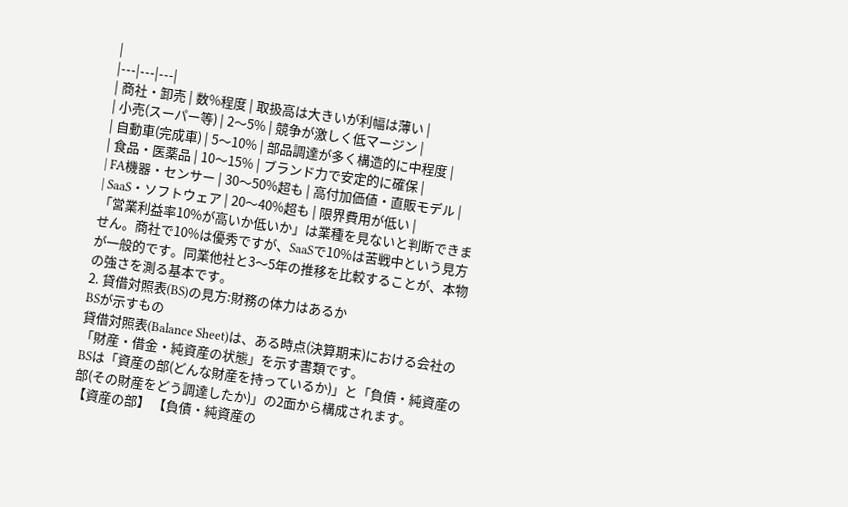|
|---|---|---|
| 商社・卸売 | 数%程度 | 取扱高は大きいが利幅は薄い |
| 小売(スーパー等) | 2〜5% | 競争が激しく低マージン |
| 自動車(完成車) | 5〜10% | 部品調達が多く構造的に中程度 |
| 食品・医薬品 | 10〜15% | ブランド力で安定的に確保 |
| FA機器・センサー | 30〜50%超も | 高付加価値・直販モデル |
| SaaS・ソフトウェア | 20〜40%超も | 限界費用が低い |
「営業利益率10%が高いか低いか」は業種を見ないと判断できません。商社で10%は優秀ですが、SaaSで10%は苦戦中という見方が一般的です。同業他社と3〜5年の推移を比較することが、本物の強さを測る基本です。
2. 貸借対照表(BS)の見方:財務の体力はあるか
BSが示すもの
貸借対照表(Balance Sheet)は、ある時点(決算期末)における会社の「財産・借金・純資産の状態」を示す書類です。
BSは「資産の部(どんな財産を持っているか)」と「負債・純資産の部(その財産をどう調達したか)」の2面から構成されます。
【資産の部】 【負債・純資産の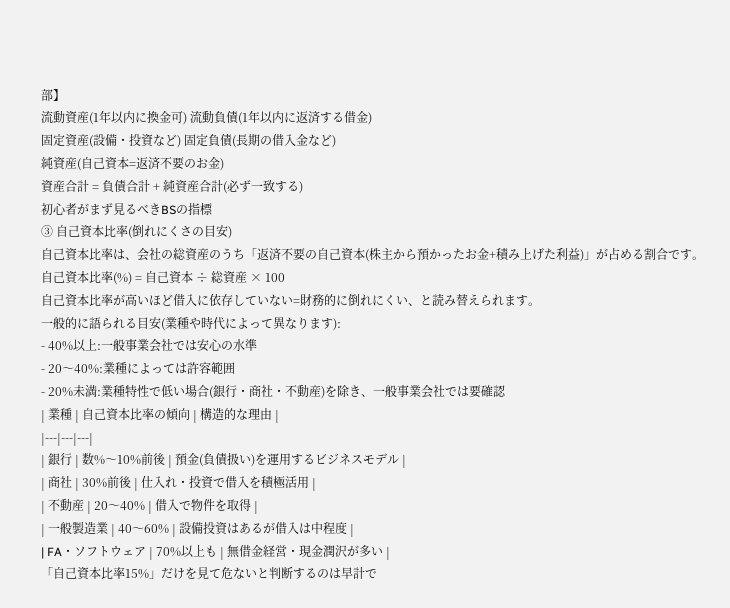部】
流動資産(1年以内に換金可) 流動負債(1年以内に返済する借金)
固定資産(設備・投資など) 固定負債(長期の借入金など)
純資産(自己資本=返済不要のお金)
資産合計 = 負債合計 + 純資産合計(必ず一致する)
初心者がまず見るべきBSの指標
③ 自己資本比率(倒れにくさの目安)
自己資本比率は、会社の総資産のうち「返済不要の自己資本(株主から預かったお金+積み上げた利益)」が占める割合です。
自己資本比率(%) = 自己資本 ÷ 総資産 × 100
自己資本比率が高いほど借入に依存していない=財務的に倒れにくい、と読み替えられます。
一般的に語られる目安(業種や時代によって異なります):
- 40%以上:一般事業会社では安心の水準
- 20〜40%:業種によっては許容範囲
- 20%未満:業種特性で低い場合(銀行・商社・不動産)を除き、一般事業会社では要確認
| 業種 | 自己資本比率の傾向 | 構造的な理由 |
|---|---|---|
| 銀行 | 数%〜10%前後 | 預金(負債扱い)を運用するビジネスモデル |
| 商社 | 30%前後 | 仕入れ・投資で借入を積極活用 |
| 不動産 | 20〜40% | 借入で物件を取得 |
| 一般製造業 | 40〜60% | 設備投資はあるが借入は中程度 |
| FA・ソフトウェア | 70%以上も | 無借金経営・現金潤沢が多い |
「自己資本比率15%」だけを見て危ないと判断するのは早計で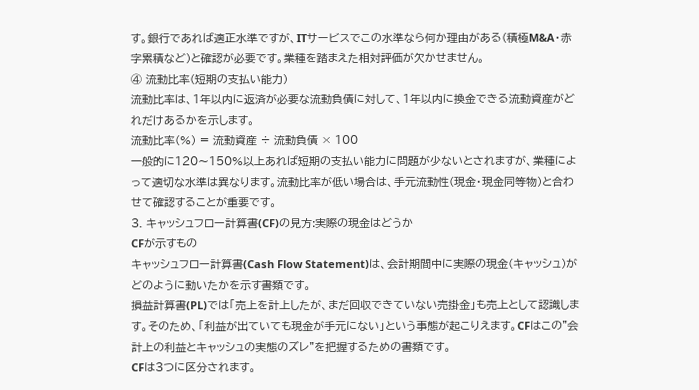す。銀行であれば適正水準ですが、ITサービスでこの水準なら何か理由がある(積極M&A・赤字累積など)と確認が必要です。業種を踏まえた相対評価が欠かせません。
④ 流動比率(短期の支払い能力)
流動比率は、1年以内に返済が必要な流動負債に対して、1年以内に換金できる流動資産がどれだけあるかを示します。
流動比率(%) = 流動資産 ÷ 流動負債 × 100
一般的に120〜150%以上あれば短期の支払い能力に問題が少ないとされますが、業種によって適切な水準は異なります。流動比率が低い場合は、手元流動性(現金・現金同等物)と合わせて確認することが重要です。
3. キャッシュフロー計算書(CF)の見方:実際の現金はどうか
CFが示すもの
キャッシュフロー計算書(Cash Flow Statement)は、会計期間中に実際の現金(キャッシュ)がどのように動いたかを示す書類です。
損益計算書(PL)では「売上を計上したが、まだ回収できていない売掛金」も売上として認識します。そのため、「利益が出ていても現金が手元にない」という事態が起こりえます。CFはこの"会計上の利益とキャッシュの実態のズレ"を把握するための書類です。
CFは3つに区分されます。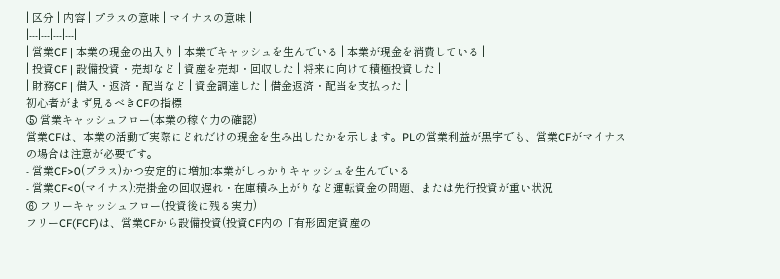| 区分 | 内容 | プラスの意味 | マイナスの意味 |
|---|---|---|---|
| 営業CF | 本業の現金の出入り | 本業でキャッシュを生んでいる | 本業が現金を消費している |
| 投資CF | 設備投資・売却など | 資産を売却・回収した | 将来に向けて積極投資した |
| 財務CF | 借入・返済・配当など | 資金調達した | 借金返済・配当を支払った |
初心者がまず見るべきCFの指標
⑤ 営業キャッシュフロー(本業の稼ぐ力の確認)
営業CFは、本業の活動で実際にどれだけの現金を生み出したかを示します。PLの営業利益が黒字でも、営業CFがマイナスの場合は注意が必要です。
- 営業CF>0(プラス)かつ安定的に増加:本業がしっかりキャッシュを生んでいる
- 営業CF<0(マイナス):売掛金の回収遅れ・在庫積み上がりなど運転資金の問題、または先行投資が重い状況
⑥ フリーキャッシュフロー(投資後に残る実力)
フリーCF(FCF)は、営業CFから設備投資(投資CF内の「有形固定資産の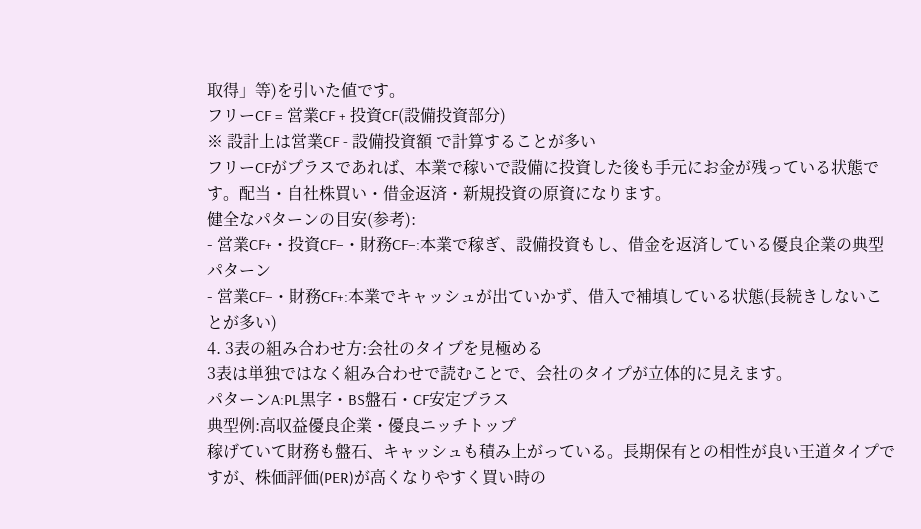取得」等)を引いた値です。
フリーCF = 営業CF + 投資CF(設備投資部分)
※ 設計上は営業CF - 設備投資額 で計算することが多い
フリーCFがプラスであれば、本業で稼いで設備に投資した後も手元にお金が残っている状態です。配当・自社株買い・借金返済・新規投資の原資になります。
健全なパターンの目安(参考):
- 営業CF+・投資CF−・財務CF−:本業で稼ぎ、設備投資もし、借金を返済している優良企業の典型パターン
- 営業CF−・財務CF+:本業でキャッシュが出ていかず、借入で補填している状態(長続きしないことが多い)
4. 3表の組み合わせ方:会社のタイプを見極める
3表は単独ではなく組み合わせで読むことで、会社のタイプが立体的に見えます。
パターンA:PL黒字・BS盤石・CF安定プラス
典型例:高収益優良企業・優良ニッチトップ
稼げていて財務も盤石、キャッシュも積み上がっている。長期保有との相性が良い王道タイプですが、株価評価(PER)が高くなりやすく買い時の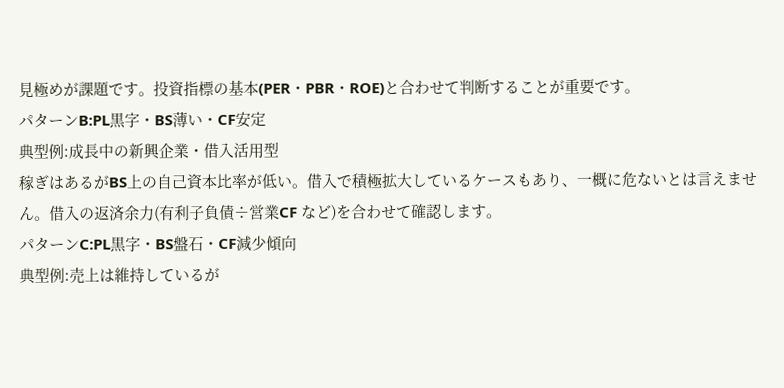見極めが課題です。投資指標の基本(PER・PBR・ROE)と合わせて判断することが重要です。
パターンB:PL黒字・BS薄い・CF安定
典型例:成長中の新興企業・借入活用型
稼ぎはあるがBS上の自己資本比率が低い。借入で積極拡大しているケースもあり、一概に危ないとは言えません。借入の返済余力(有利子負債÷営業CF など)を合わせて確認します。
パターンC:PL黒字・BS盤石・CF減少傾向
典型例:売上は維持しているが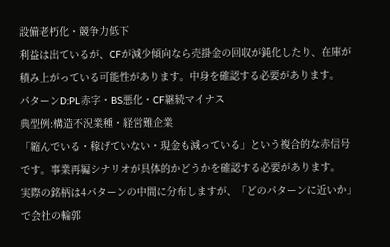設備老朽化・競争力低下
利益は出ているが、CFが減少傾向なら売掛金の回収が鈍化したり、在庫が積み上がっている可能性があります。中身を確認する必要があります。
パターンD:PL赤字・BS悪化・CF継続マイナス
典型例:構造不況業種・経営難企業
「縮んでいる・稼げていない・現金も減っている」という複合的な赤信号です。事業再編シナリオが具体的かどうかを確認する必要があります。
実際の銘柄は4パターンの中間に分布しますが、「どのパターンに近いか」で会社の輪郭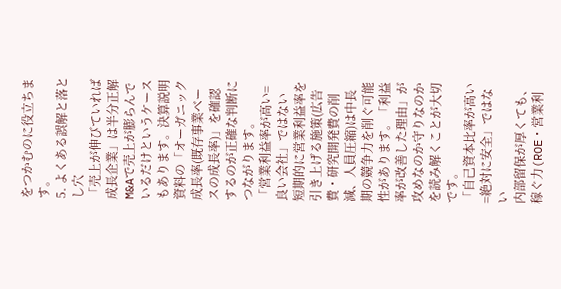をつかむのに役立ちます。
5. よくある誤解と落とし穴
「売上が伸びていれば成長企業」は半分正解
M&Aで売上が膨らんでいるだけというケースもあります。決算説明資料の「オーガニック成長率(既存事業ベースの成長率)」を確認するのが正確な判断につながります。
「営業利益率が高い=良い会社」ではない
短期的に営業利益率を引き上げる施策(広告費・研究開発費の削減、人員圧縮)は中長期の競争力を削ぐ可能性があります。「利益率が改善した理由」が攻めなのか守りなのかを読み解くことが大切です。
「自己資本比率が高い=絶対に安全」ではない
内部留保が厚くても、稼ぐ力(ROE・営業利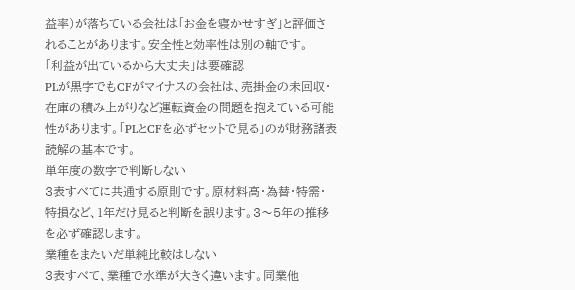益率)が落ちている会社は「お金を寝かせすぎ」と評価されることがあります。安全性と効率性は別の軸です。
「利益が出ているから大丈夫」は要確認
PLが黒字でもCFがマイナスの会社は、売掛金の未回収・在庫の積み上がりなど運転資金の問題を抱えている可能性があります。「PLとCFを必ずセットで見る」のが財務諸表読解の基本です。
単年度の数字で判断しない
3表すべてに共通する原則です。原材料高・為替・特需・特損など、1年だけ見ると判断を誤ります。3〜5年の推移を必ず確認します。
業種をまたいだ単純比較はしない
3表すべて、業種で水準が大きく違います。同業他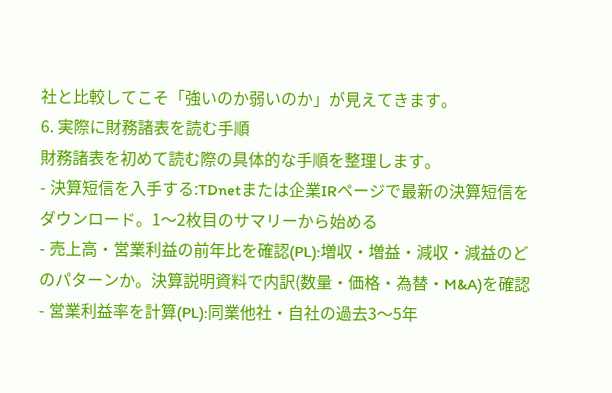社と比較してこそ「強いのか弱いのか」が見えてきます。
6. 実際に財務諸表を読む手順
財務諸表を初めて読む際の具体的な手順を整理します。
- 決算短信を入手する:TDnetまたは企業IRページで最新の決算短信をダウンロード。1〜2枚目のサマリーから始める
- 売上高・営業利益の前年比を確認(PL):増収・増益・減収・減益のどのパターンか。決算説明資料で内訳(数量・価格・為替・M&A)を確認
- 営業利益率を計算(PL):同業他社・自社の過去3〜5年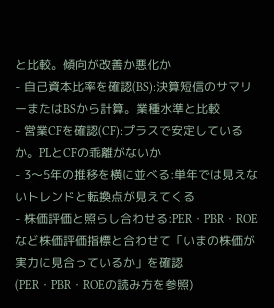と比較。傾向が改善か悪化か
- 自己資本比率を確認(BS):決算短信のサマリーまたはBSから計算。業種水準と比較
- 営業CFを確認(CF):プラスで安定しているか。PLとCFの乖離がないか
- 3〜5年の推移を横に並べる:単年では見えないトレンドと転換点が見えてくる
- 株価評価と照らし合わせる:PER・PBR・ROEなど株価評価指標と合わせて「いまの株価が実力に見合っているか」を確認(PER・PBR・ROEの読み方を参照)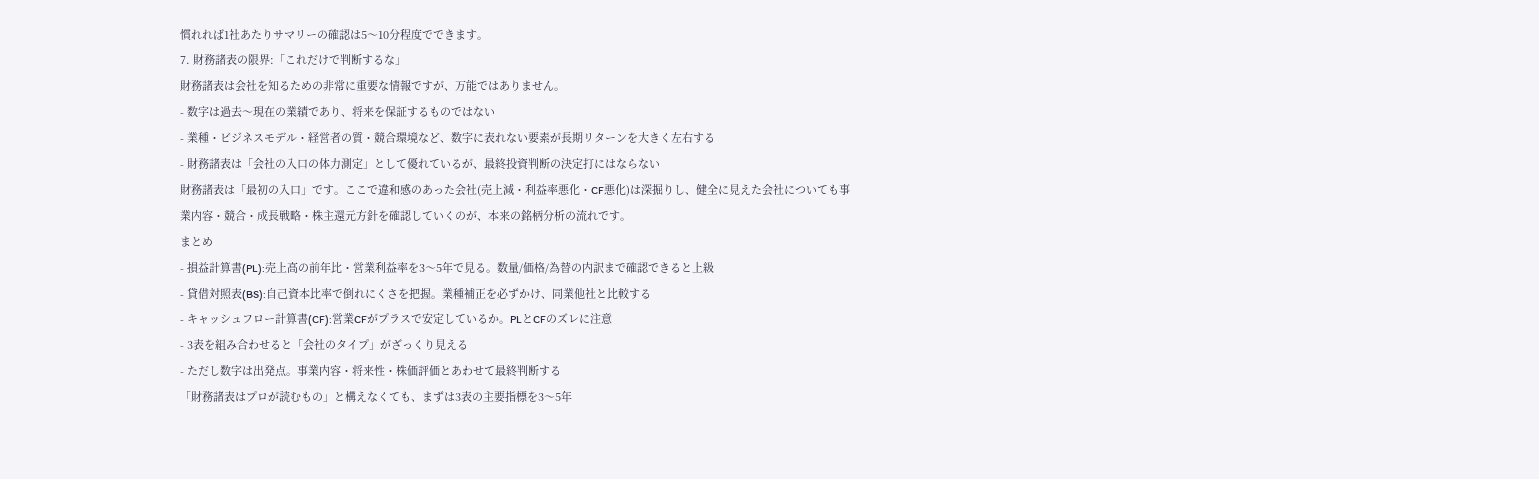慣れれば1社あたりサマリーの確認は5〜10分程度でできます。
7. 財務諸表の限界:「これだけで判断するな」
財務諸表は会社を知るための非常に重要な情報ですが、万能ではありません。
- 数字は過去〜現在の業績であり、将来を保証するものではない
- 業種・ビジネスモデル・経営者の質・競合環境など、数字に表れない要素が長期リターンを大きく左右する
- 財務諸表は「会社の入口の体力測定」として優れているが、最終投資判断の決定打にはならない
財務諸表は「最初の入口」です。ここで違和感のあった会社(売上減・利益率悪化・CF悪化)は深掘りし、健全に見えた会社についても事業内容・競合・成長戦略・株主還元方針を確認していくのが、本来の銘柄分析の流れです。
まとめ
- 損益計算書(PL):売上高の前年比・営業利益率を3〜5年で見る。数量/価格/為替の内訳まで確認できると上級
- 貸借対照表(BS):自己資本比率で倒れにくさを把握。業種補正を必ずかけ、同業他社と比較する
- キャッシュフロー計算書(CF):営業CFがプラスで安定しているか。PLとCFのズレに注意
- 3表を組み合わせると「会社のタイプ」がざっくり見える
- ただし数字は出発点。事業内容・将来性・株価評価とあわせて最終判断する
「財務諸表はプロが読むもの」と構えなくても、まずは3表の主要指標を3〜5年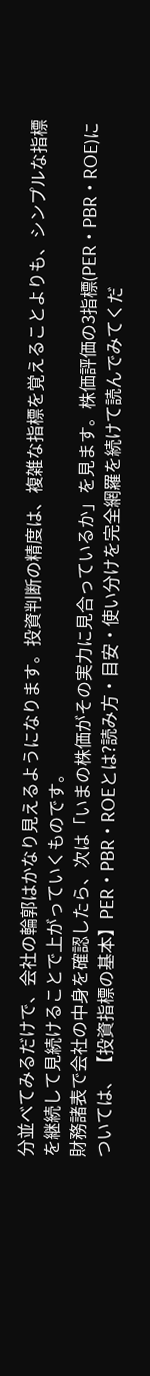分並べてみるだけで、会社の輪郭はかなり見えるようになります。投資判断の精度は、複雑な指標を覚えることよりも、シンプルな指標を継続して見続けることで上がっていくものです。
財務諸表で会社の中身を確認したら、次は「いまの株価がその実力に見合っているか」を見ます。株価評価の3指標(PER・PBR・ROE)については、【投資指標の基本】PER・PBR・ROEとは?読み方・目安・使い分けを完全網羅を続けて読んでみてくだ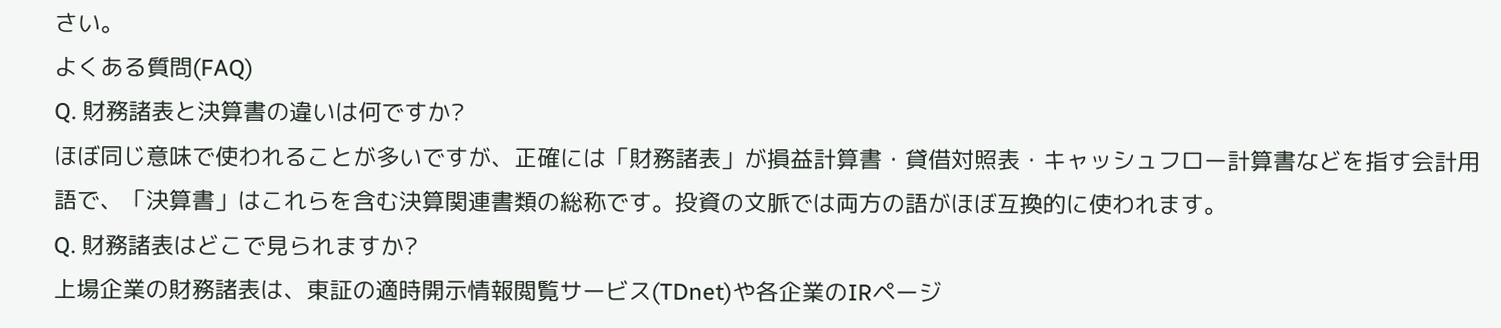さい。
よくある質問(FAQ)
Q. 財務諸表と決算書の違いは何ですか?
ほぼ同じ意味で使われることが多いですが、正確には「財務諸表」が損益計算書・貸借対照表・キャッシュフロー計算書などを指す会計用語で、「決算書」はこれらを含む決算関連書類の総称です。投資の文脈では両方の語がほぼ互換的に使われます。
Q. 財務諸表はどこで見られますか?
上場企業の財務諸表は、東証の適時開示情報閲覧サービス(TDnet)や各企業のIRページ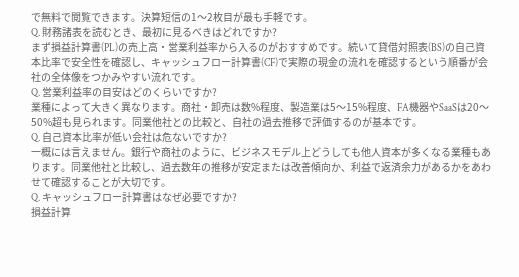で無料で閲覧できます。決算短信の1〜2枚目が最も手軽です。
Q. 財務諸表を読むとき、最初に見るべきはどれですか?
まず損益計算書(PL)の売上高・営業利益率から入るのがおすすめです。続いて貸借対照表(BS)の自己資本比率で安全性を確認し、キャッシュフロー計算書(CF)で実際の現金の流れを確認するという順番が会社の全体像をつかみやすい流れです。
Q. 営業利益率の目安はどのくらいですか?
業種によって大きく異なります。商社・卸売は数%程度、製造業は5〜15%程度、FA機器やSaaSは20〜50%超も見られます。同業他社との比較と、自社の過去推移で評価するのが基本です。
Q. 自己資本比率が低い会社は危ないですか?
一概には言えません。銀行や商社のように、ビジネスモデル上どうしても他人資本が多くなる業種もあります。同業他社と比較し、過去数年の推移が安定または改善傾向か、利益で返済余力があるかをあわせて確認することが大切です。
Q. キャッシュフロー計算書はなぜ必要ですか?
損益計算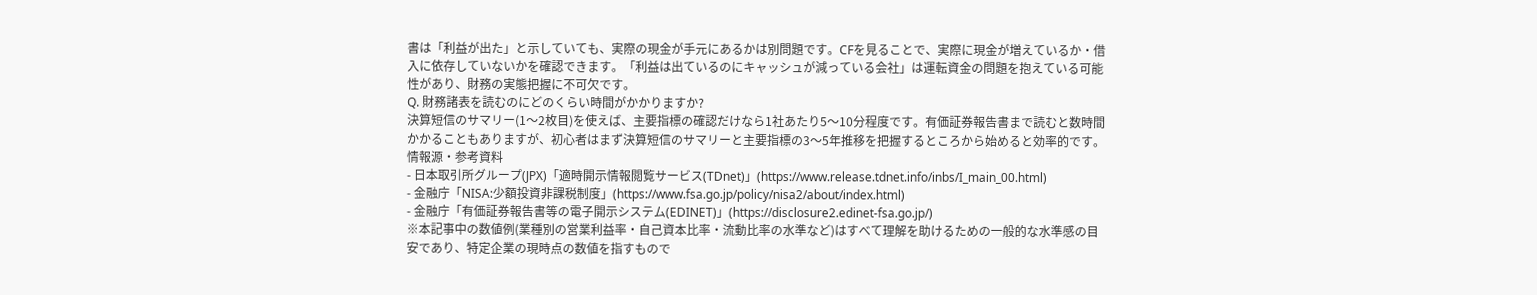書は「利益が出た」と示していても、実際の現金が手元にあるかは別問題です。CFを見ることで、実際に現金が増えているか・借入に依存していないかを確認できます。「利益は出ているのにキャッシュが減っている会社」は運転資金の問題を抱えている可能性があり、財務の実態把握に不可欠です。
Q. 財務諸表を読むのにどのくらい時間がかかりますか?
決算短信のサマリー(1〜2枚目)を使えば、主要指標の確認だけなら1社あたり5〜10分程度です。有価証券報告書まで読むと数時間かかることもありますが、初心者はまず決算短信のサマリーと主要指標の3〜5年推移を把握するところから始めると効率的です。
情報源・参考資料
- 日本取引所グループ(JPX)「適時開示情報閲覧サービス(TDnet)」(https://www.release.tdnet.info/inbs/I_main_00.html)
- 金融庁「NISA:少額投資非課税制度」(https://www.fsa.go.jp/policy/nisa2/about/index.html)
- 金融庁「有価証券報告書等の電子開示システム(EDINET)」(https://disclosure2.edinet-fsa.go.jp/)
※本記事中の数値例(業種別の営業利益率・自己資本比率・流動比率の水準など)はすべて理解を助けるための一般的な水準感の目安であり、特定企業の現時点の数値を指すもので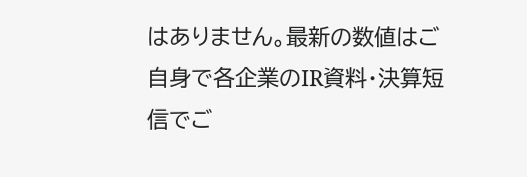はありません。最新の数値はご自身で各企業のIR資料・決算短信でご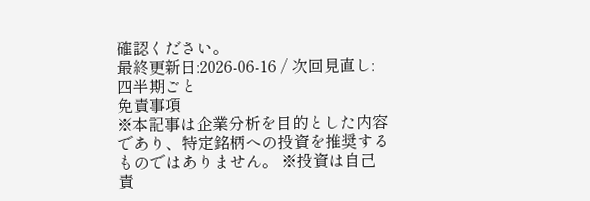確認ください。
最終更新日:2026-06-16 / 次回見直し:四半期ごと
免責事項
※本記事は企業分析を目的とした内容であり、特定銘柄への投資を推奨するものではありません。 ※投資は自己責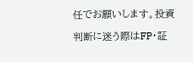任でお願いします。投資判断に迷う際はFP・証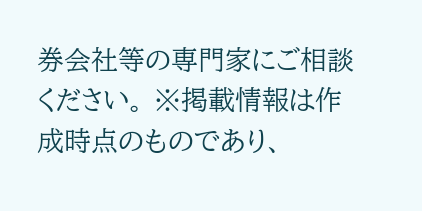券会社等の専門家にご相談ください。 ※掲載情報は作成時点のものであり、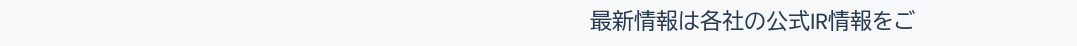最新情報は各社の公式IR情報をご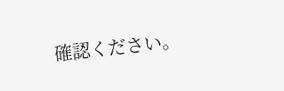確認ください。